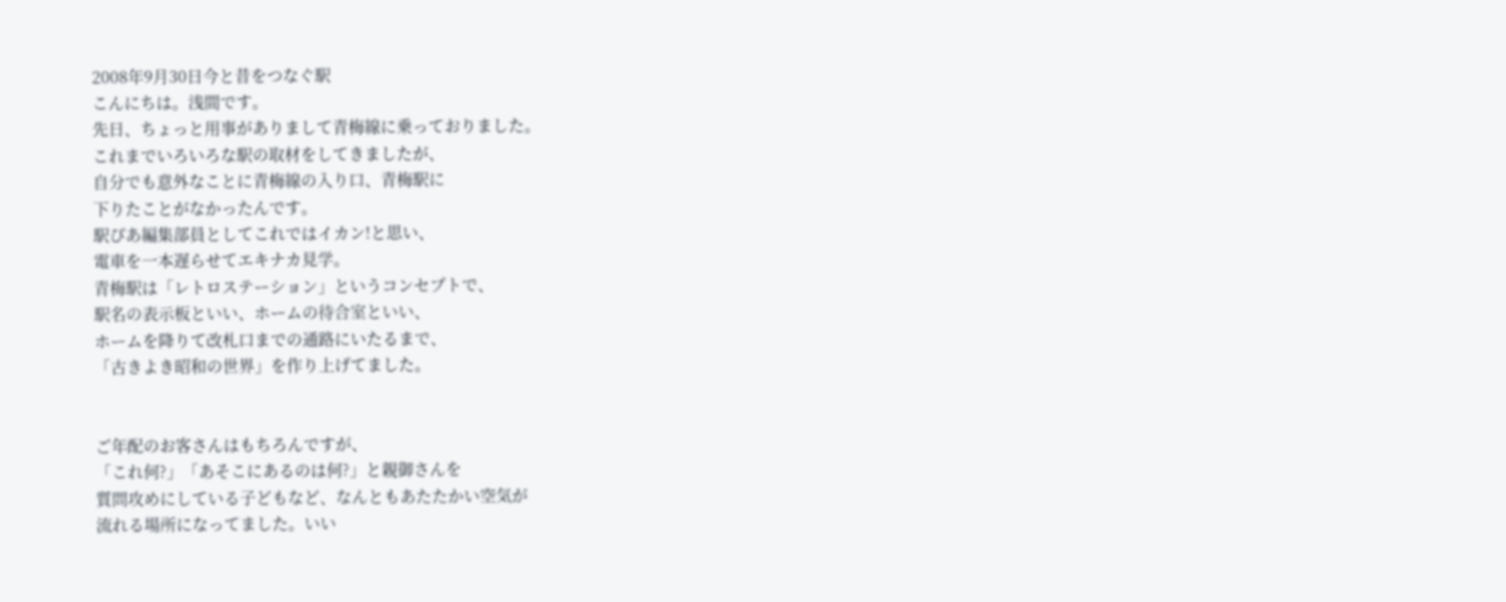2008年9月30日今と昔をつなぐ駅
こんにちは。浅間です。
先日、ちょっと用事がありまして青梅線に乗っておりました。
これまでいろいろな駅の取材をしてきましたが、
自分でも意外なことに青梅線の入り口、青梅駅に
下りたことがなかったんです。
駅ぴあ編集部員としてこれではイカン!と思い、
電車を一本遅らせてエキナカ見学。
青梅駅は「レトロステーション」というコンセプトで、
駅名の表示板といい、ホームの待合室といい、
ホームを降りて改札口までの通路にいたるまで、
「古きよき昭和の世界」を作り上げてました。


ご年配のお客さんはもちろんですが、
「これ何?」「あそこにあるのは何?」と親御さんを
質問攻めにしている子どもなど、なんともあたたかい空気が
流れる場所になってました。いい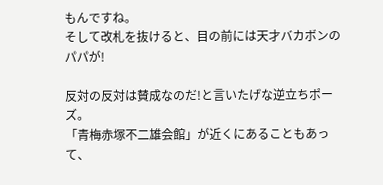もんですね。
そして改札を抜けると、目の前には天才バカボンのパパが!

反対の反対は賛成なのだ!と言いたげな逆立ちポーズ。
「青梅赤塚不二雄会館」が近くにあることもあって、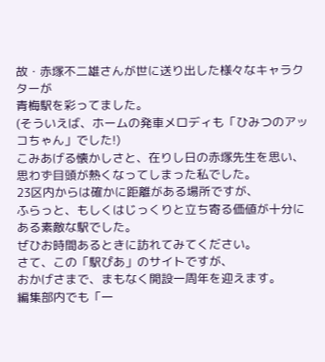故・赤塚不二雄さんが世に送り出した様々なキャラクターが
青梅駅を彩ってました。
(そういえば、ホームの発車メロディも「ひみつのアッコちゃん」でした!)
こみあげる懐かしさと、在りし日の赤塚先生を思い、
思わず目頭が熱くなってしまった私でした。
23区内からは確かに距離がある場所ですが、
ふらっと、もしくはじっくりと立ち寄る価値が十分にある素敵な駅でした。
ぜひお時間あるときに訪れてみてください。
さて、この「駅ぴあ」のサイトですが、
おかげさまで、まもなく開設一周年を迎えます。
編集部内でも「一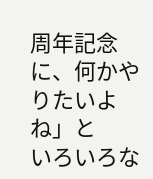周年記念に、何かやりたいよね」と
いろいろな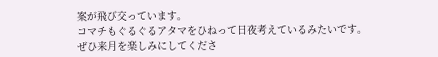案が飛び交っています。
コマチもぐるぐるアタマをひねって日夜考えているみたいです。
ぜひ来月を楽しみにしてくださ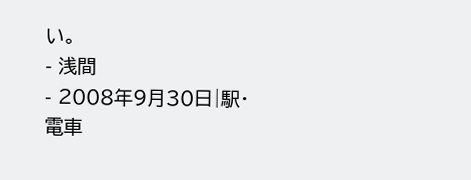い。
- 浅間
- 2008年9月30日|駅・電車